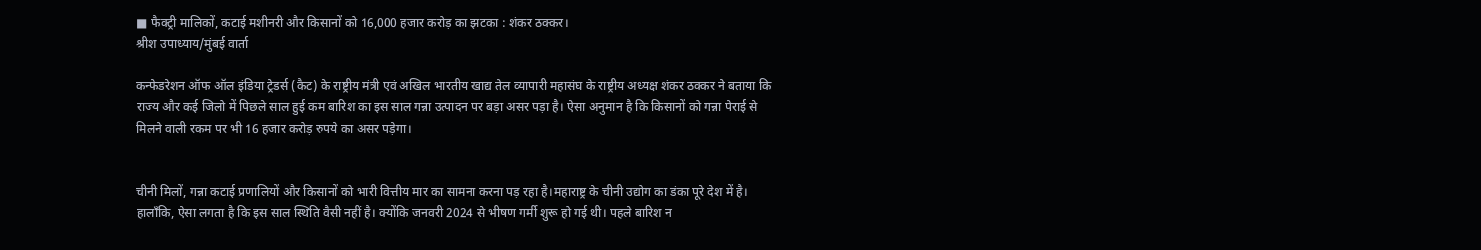■ फैक्ट्री मालिकों, कटाई मशीनरी और किसानों को 16,000 हजार करोड़ का झटका : शंकर ठक्कर।
श्रीश उपाध्याय/मुंबई वार्ता

कन्फेडरेशन ऑफ ऑल इंडिया ट्रेडर्स (कैट) के राष्ट्रीय मंत्री एवं अखिल भारतीय खाद्य तेल व्यापारी महासंघ के राष्ट्रीय अध्यक्ष शंकर ठक्कर ने बताया कि राज्य और कई जिलो में पिछले साल हुई कम बारिश का इस साल गन्ना उत्पादन पर बड़ा असर पड़ा है। ऐसा अनुमान है कि किसानों को गन्ना पेराई से मिलने वाली रकम पर भी 16 हजार करोड़ रुपये का असर पड़ेगा।


चीनी मिलों, गन्ना कटाई प्रणालियों और किसानों को भारी वित्तीय मार का सामना करना पड़ रहा है।महाराष्ट्र के चीनी उद्योग का डंका पूरे देश में है। हालाँकि, ऐसा लगता है कि इस साल स्थिति वैसी नहीं है। क्योंकि जनवरी 2024 से भीषण गर्मी शुरू हो गई थी। पहले बारिश न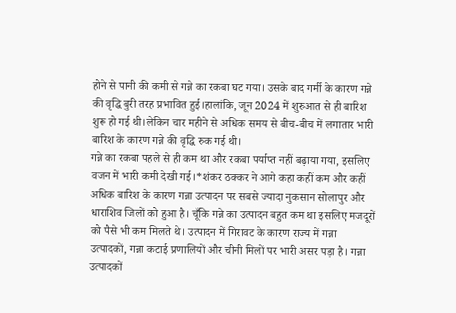होने से पानी की कमी से गन्ने का रकबा घट गया। उसके बाद गर्मी के कारण गन्ने की वृद्धि बुरी तरह प्रभावित हुई।हालांकि, जून 2024 में शुरुआत से ही बारिश शुरू हो गई थी।लेकिन चार महीने से अधिक समय से बीच-बीच में लगातार भारी बारिश के कारण गन्ने की वृद्धि रुक गई थी।
गन्ने का रकबा पहले से ही कम था और रकबा पर्याप्त नहीं बढ़ाया गया, इसलिए वजन में भारी कमी देखी गई।*शंकर ठक्कर ने आगे कहा कहीं कम और कहीं अधिक बारिश के कारण गन्ना उत्पादन पर सबसे ज्यादा नुकसान सोलापुर और धाराशिव जिलों को हुआ है। चूँकि गन्ने का उत्पादन बहुत कम था इसलिए मजदूरों को पैसे भी कम मिलते थे। उत्पादन में गिरावट के कारण राज्य में गन्ना उत्पादकों, गन्ना कटाई प्रणालियों और चीनी मिलों पर भारी असर पड़ा है। गन्ना उत्पादकों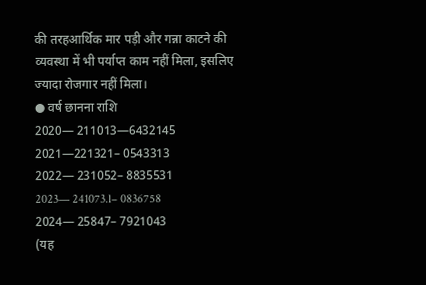की तरहआर्थिक मार पड़ी और गन्ना काटने की व्यवस्था में भी पर्याप्त काम नहीं मिला, इसलिए ज्यादा रोजगार नहीं मिला।
● वर्ष छानना राशि
2020— 211013—6432145
2021—221321– 0543313
2022— 231052– 8835531
2023— 241073.l– 0836758
2024— 25847– 7921043
(यह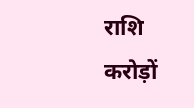राशि करोड़ों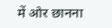में ओर छानना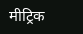मीट्रिक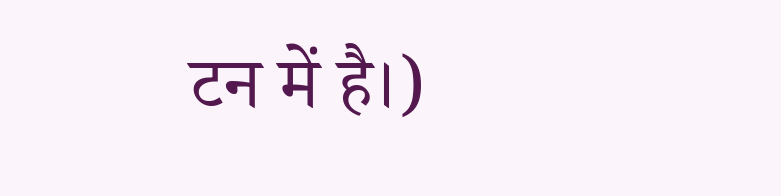टन में है।)